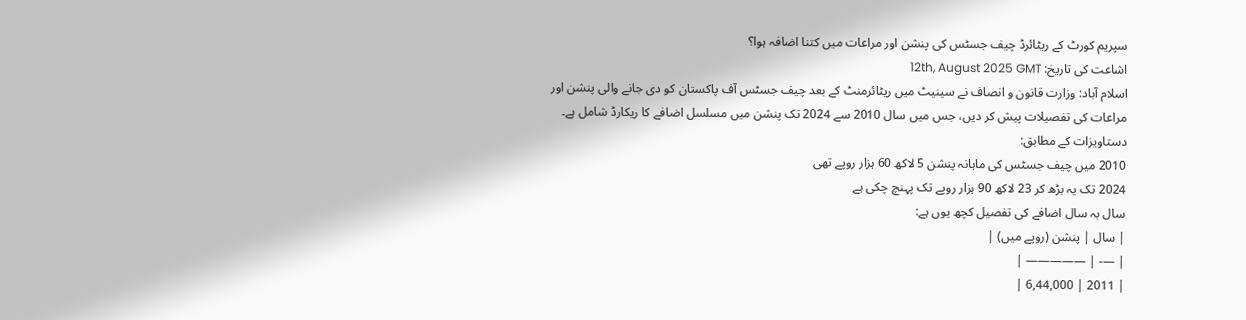سپریم کورٹ کے ریٹائرڈ چیف جسٹس کی پنشن اور مراعات میں کتنا اضافہ ہوا؟
اشاعت کی تاریخ: 12th, August 2025 GMT
اسلام آباد: وزارت قانون و انصاف نے سینیٹ میں ریٹائرمنٹ کے بعد چیف جسٹس آف پاکستان کو دی جانے والی پنشن اور مراعات کی تفصیلات پیش کر دیں، جس میں سال 2010 سے 2024 تک پنشن میں مسلسل اضافے کا ریکارڈ شامل ہے۔
دستاویزات کے مطابق:
2010 میں چیف جسٹس کی ماہانہ پنشن 5 لاکھ 60 ہزار روپے تھی
2024 تک یہ بڑھ کر 23 لاکھ 90 ہزار روپے تک پہنچ چکی ہے
سال بہ سال اضافے کی تفصیل کچھ یوں ہے:
| سال | پنشن (روپے میں) |
| —- | ————— |
| 2011 | 6,44,000 |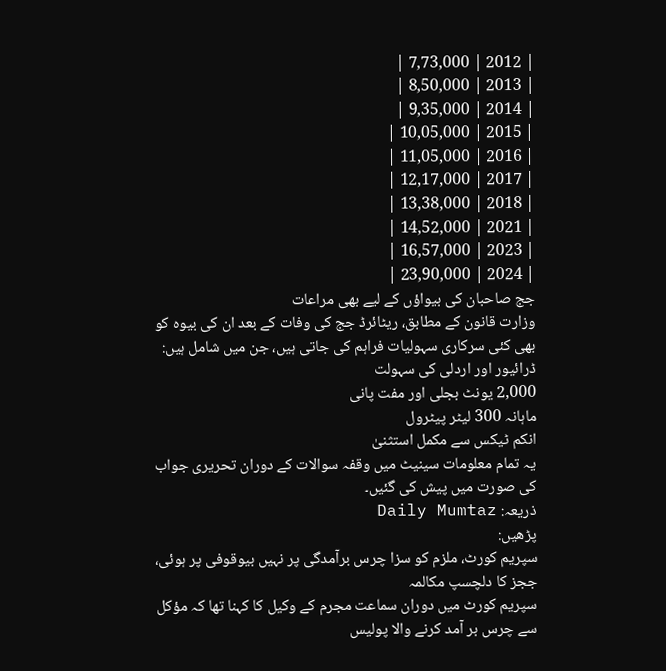| 2012 | 7,73,000 |
| 2013 | 8,50,000 |
| 2014 | 9,35,000 |
| 2015 | 10,05,000 |
| 2016 | 11,05,000 |
| 2017 | 12,17,000 |
| 2018 | 13,38,000 |
| 2021 | 14,52,000 |
| 2023 | 16,57,000 |
| 2024 | 23,90,000 |
جج صاحبان کی بیواؤں کے لیے بھی مراعات
وزارت قانون کے مطابق، ریٹائرڈ جج کی وفات کے بعد ان کی بیوہ کو بھی کئی سرکاری سہولیات فراہم کی جاتی ہیں، جن میں شامل ہیں:
ڈرائیور اور اردلی کی سہولت
2,000 یونٹ بجلی اور مفت پانی
ماہانہ 300 لیٹر پیٹرول
انکم ٹیکس سے مکمل استثنیٰ
یہ تمام معلومات سینیٹ میں وقفہ سوالات کے دوران تحریری جواب کی صورت میں پیش کی گئیں۔
ذریعہ: Daily Mumtaz
پڑھیں:
سپریم کورٹ، ملزم کو سزا چرس برآمدگی پر نہیں بیوقوفی پر ہوئی، ججز کا دلچسپ مکالمہ
سپریم کورٹ میں دوران سماعت مجرم کے وکیل کا کہنا تھا کہ مؤکل سے چرس بر آمد کرنے والا پولیس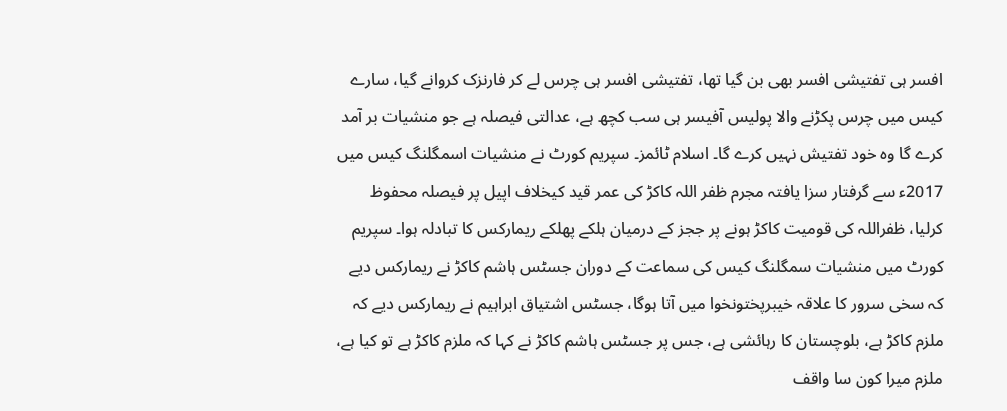افسر ہی تفتیشی افسر بھی بن گیا تھا، تفتیشی افسر ہی چرس لے کر فارنزک کروانے گیا، سارے کیس میں چرس پکڑنے والا پولیس آفیسر ہی سب کچھ ہے، عدالتی فیصلہ ہے جو منشیات بر آمد کرے گا وہ خود تفتیش نہیں کرے گا۔ اسلام ٹائمز۔ سپریم کورٹ نے منشیات اسمگلنگ کیس میں 2017ء سے گرفتار سزا یافتہ مجرم ظفر اللہ کاکڑ کی عمر قید کیخلاف اپیل پر فیصلہ محفوظ کرلیا، ظفراللہ کی قومیت کاکڑ ہونے پر ججز کے درمیان ہلکے پھلکے ریمارکس کا تبادلہ ہوا۔ سپریم کورٹ میں منشیات سمگلنگ کیس کی سماعت کے دوران جسٹس ہاشم کاکڑ نے ریمارکس دیے کہ سخی سرور کا علاقہ خیبرپختونخوا میں آتا ہوگا، جسٹس اشتیاق ابراہیم نے ریمارکس دیے کہ ملزم کاکڑ ہے، بلوچستان کا رہائشی ہے، جس پر جسٹس ہاشم کاکڑ نے کہا کہ ملزم کاکڑ ہے تو کیا ہے، ملزم میرا کون سا واقف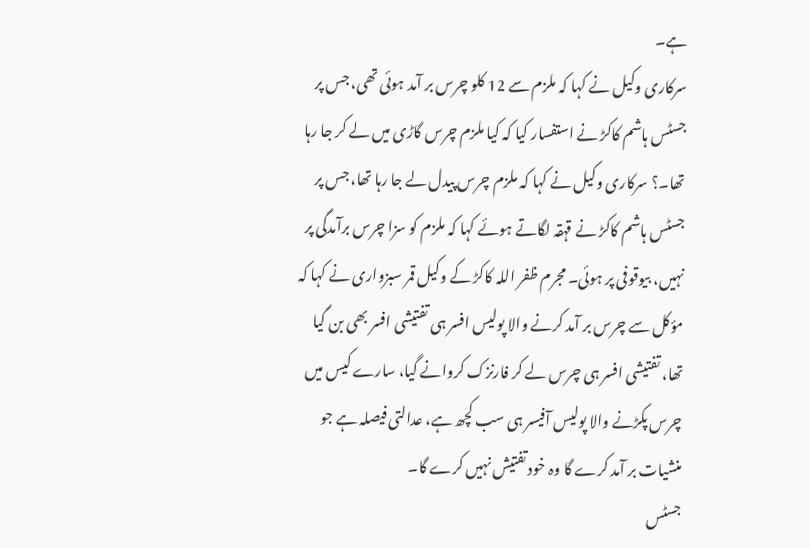ہے۔
سرکاری وکیل نے کہا کہ ملزم سے 12 کلو چرس بر آمد ہوئی تھی، جس پر جسٹس ہاشم کاکڑ نے استفسار کیا کہ کیا ملزم چرس گاڑی میں لے کر جا رہا تھا۔؟ سرکاری وکیل نے کہا کہ ملزم چرس پیدل لے جا رہا تھا، جس پر جسٹس ہاشم کاکڑ نے قہقہ لگاتے ہوئے کہا کہ ملزم کو سزا چرس برآمدگی پر نہیں، بیوقوفی پر ہوئی۔ مجرم ظفر اللہ کاکڑ کے وکیل قمر سبزواری نے کہا کہ مؤکل سے چرس بر آمد کرنے والا پولیس افسر ہی تفتیشی افسر بھی بن گیا تھا، تفتیشی افسر ہی چرس لے کر فارنزک کروانے گیا، سارے کیس میں چرس پکڑنے والا پولیس آفیسر ہی سب کچھ ہے، عدالتی فیصلہ ہے جو منشیات بر آمد کرے گا وہ خود تفتیش نہیں کرے گا۔
جسٹس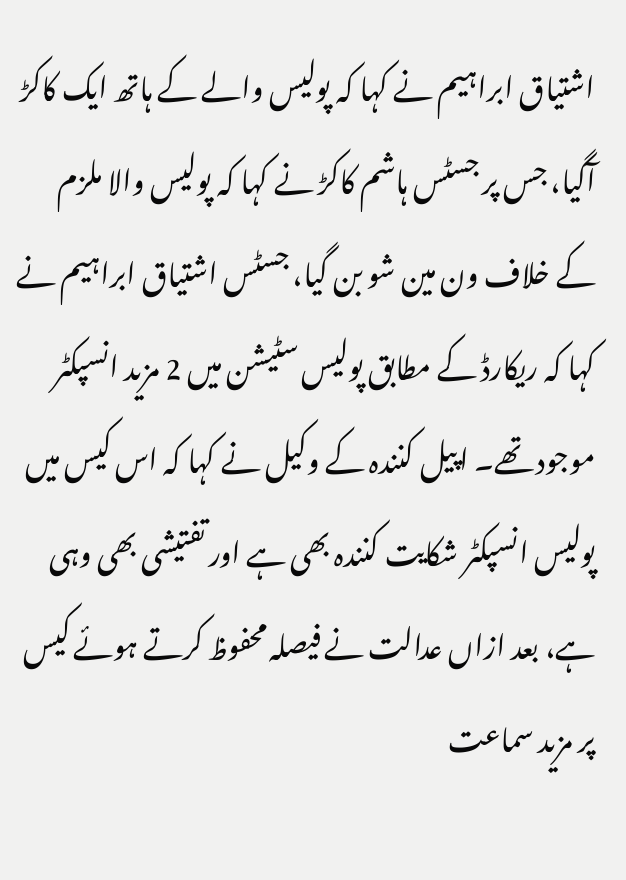اشتیاق ابراہیم نے کہا کہ پولیس والے کے ہاتھ ایک کاکڑ آگیا، جس پر جسٹس ہاشم کاکڑ نے کہا کہ پولیس والا ملزم کے خلاف ون مین شو بن گیا، جسٹس اشتیاق ابراہیم نے کہا کہ ریکارڈ کے مطابق پولیس سٹیشن میں 2 مزید انسپکٹر موجود تھے۔ اپیل کنندہ کے وکیل نے کہا کہ اس کیس میں پولیس انسپکٹر شکایت کنندہ بھی ہے اور تفتیشی بھی وہی ہے، بعد ازاں عدالت نے فیصلہ محفوظ کرتے ہوئے کیس پر مزید سماعت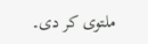ملتوی کر دی۔